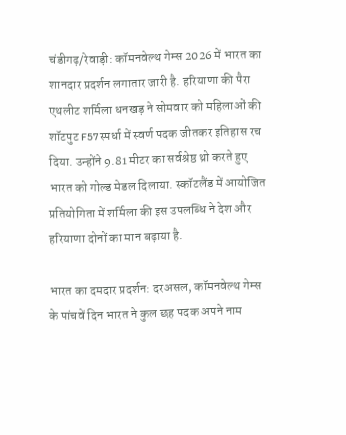चंडीगढ़/रेवाड़ी: कॉमनवेल्थ गेम्स 2026 में भारत का शानदार प्रदर्शन लगातार जारी है. हरियाणा की पैरा एथलीट शर्मिला धनखड़ ने सोमवार को महिलाओं की शॉटपुट F57 स्पर्धा में स्वर्ण पदक जीतकर इतिहास रच दिया. उन्होंने 9.81 मीटर का सर्वश्रेष्ठ थ्रो करते हुए भारत को गोल्ड मेडल दिलाया. स्कॉटलैंड में आयोजित प्रतियोगिता में शर्मिला की इस उपलब्धि ने देश और हरियाणा दोनों का मान बढ़ाया है.

भारत का दमदार प्रदर्शन: दरअसल, कॉमनवेल्थ गेम्स के पांचवें दिन भारत ने कुल छह पदक अपने नाम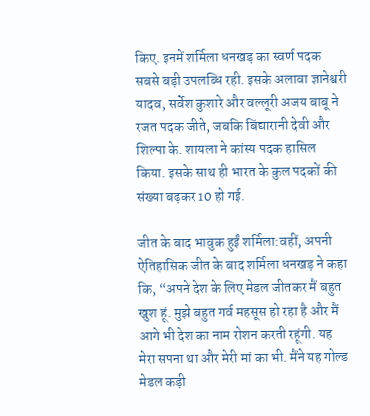किए. इनमें शर्मिला धनखड़ का स्वर्ण पदक सबसे बड़ी उपलब्धि रही. इसके अलावा ज्ञानेश्वरी यादव, सर्वेश कुशारे और वल्लूरी अजय बाबू ने रजत पदक जीते, जबकि बिंद्यारानी देवी और शिल्पा के. शायला ने कांस्य पदक हासिल किया. इसके साथ ही भारत के कुल पदकों की संख्या बढ़कर 10 हो गई.

जीत के बाद भावुक हुईं शर्मिला:वहीं, अपनी ऐतिहासिक जीत के बाद शर्मिला धनखड़ ने कहा कि, “अपने देश के लिए मेडल जीतकर मैं बहुत खुश हूं. मुझे बहुत गर्व महसूस हो रहा है और मैं आगे भी देश का नाम रोशन करती रहूंगी. यह मेरा सपना था और मेरी मां का भी. मैंने यह गोल्ड मेडल कड़ी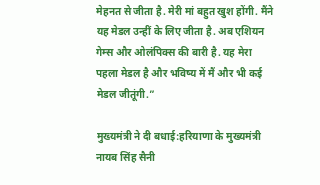मेहनत से जीता है. मेरी मां बहुत खुश होंगी. मैंने यह मेडल उन्हीं के लिए जीता है. अब एशियन गेम्स और ओलंपिक्स की बारी है. यह मेरा पहला मेडल है और भविष्य में मैं और भी कई मेडल जीतूंगी.”

मुख्यमंत्री ने दी बधाई:हरियाणा के मुख्यमंत्री नायब सिंह सैनी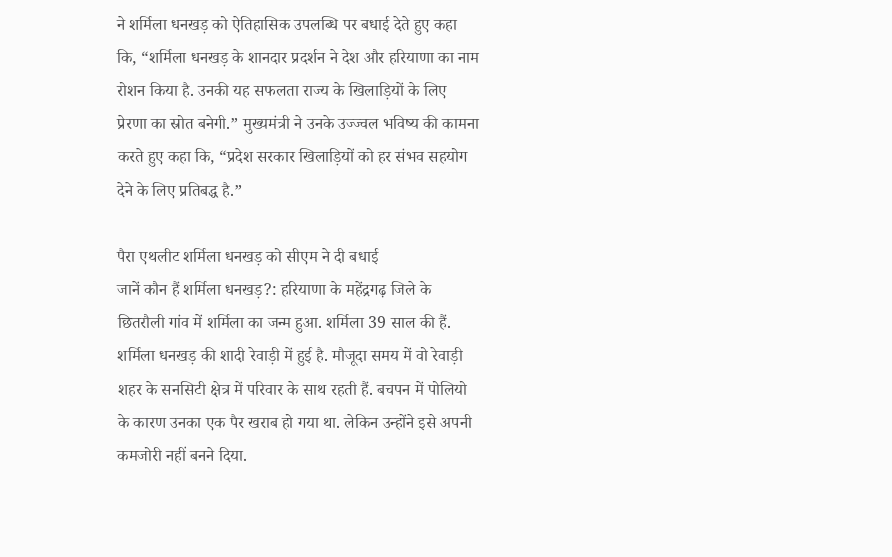ने शर्मिला धनखड़ को ऐतिहासिक उपलब्धि पर बधाई देते हुए कहा कि, “शर्मिला धनखड़ के शानदार प्रदर्शन ने देश और हरियाणा का नाम रोशन किया है. उनकी यह सफलता राज्य के खिलाड़ियों के लिए प्रेरणा का स्रोत बनेगी.” मुख्यमंत्री ने उनके उज्ज्वल भविष्य की कामना करते हुए कहा कि, “प्रदेश सरकार खिलाड़ियों को हर संभव सहयोग देने के लिए प्रतिबद्ध है.”

पैरा एथलीट शर्मिला धनखड़ को सीएम ने दी बधाई
जानें कौन हैं शर्मिला धनखड़?: हरियाणा के महेंद्रगढ़ जिले के छितरौली गांव में शर्मिला का जन्म हुआ. शर्मिला 39 साल की हैं. शर्मिला धनखड़ की शादी रेवाड़ी में हुई है. मौजूदा समय में वो रेवाड़ी शहर के सनसिटी क्षेत्र में परिवार के साथ रहती हैं. बचपन में पोलियो के कारण उनका एक पैर खराब हो गया था. लेकिन उन्होंने इसे अपनी कमजोरी नहीं बनने दिया.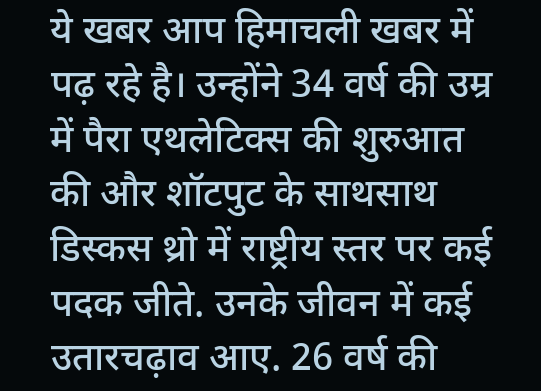ये खबर आप हिमाचली खबर में पढ़ रहे है। उन्होंने 34 वर्ष की उम्र में पैरा एथलेटिक्स की शुरुआत की और शॉटपुट के साथसाथ डिस्कस थ्रो में राष्ट्रीय स्तर पर कई पदक जीते. उनके जीवन में कई उतारचढ़ाव आए. 26 वर्ष की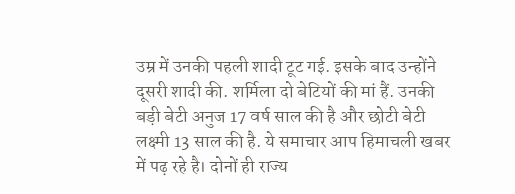उम्र में उनकी पहली शादी टूट गई. इसके बाद उन्होंने दूसरी शादी की. शर्मिला दो बेटियों की मां हैं. उनकी बड़ी बेटी अनुज 17 वर्ष साल की है और छोटी बेटी लक्ष्मी 13 साल की है. ये समाचार आप हिमाचली खबर में पढ़ रहे है। दोनों ही राज्य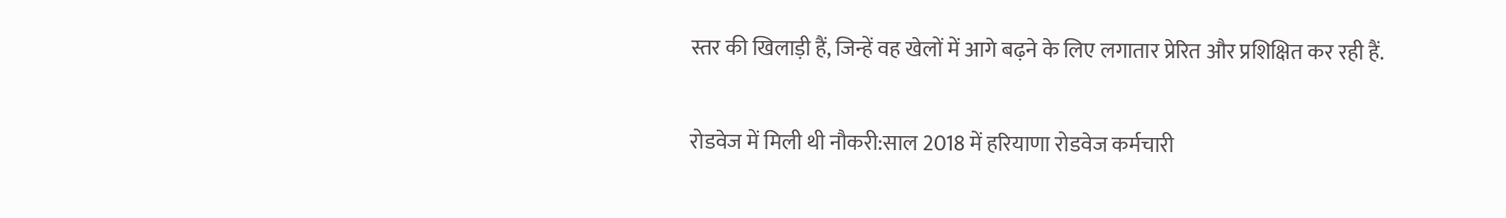स्तर की खिलाड़ी हैं, जिन्हें वह खेलों में आगे बढ़ने के लिए लगातार प्रेरित और प्रशिक्षित कर रही हैं.

रोडवेज में मिली थी नौकरी:साल 2018 में हरियाणा रोडवेज कर्मचारी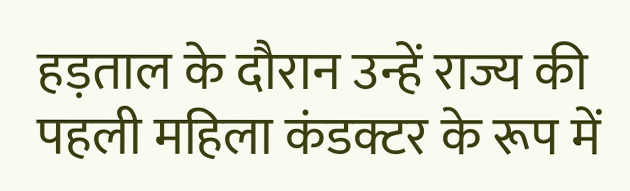हड़ताल के दौरान उन्हें राज्य की पहली महिला कंडक्टर के रूप में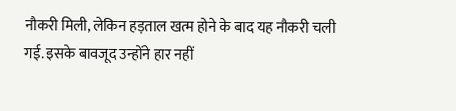नौकरी मिली, लेकिन हड़ताल खत्म होने के बाद यह नौकरी चली गई. इसके बावजूद उन्होंने हार नहीं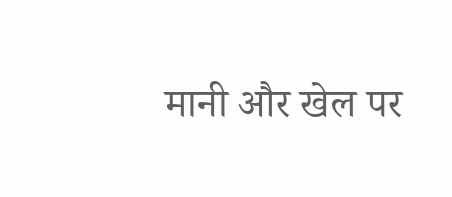मानी और खेल पर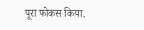पूरा फोकस किया.